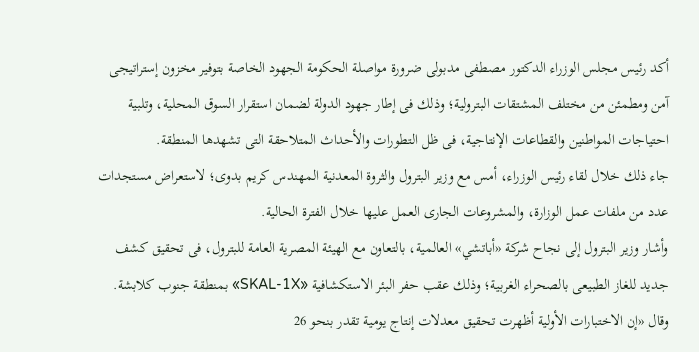أكد رئيس مجلس الوزراء الدكتور مصطفى مدبولى ضرورة مواصلة الحكومة الجهود الخاصة بتوفير مخزون إستراتيجى آمن ومطمئن من مختلف المشتقات البترولية؛ وذلك فى إطار جهود الدولة لضمان استقرار السوق المحلية، وتلبية احتياجات المواطنين والقطاعات الإنتاجية، فى ظل التطورات والأحداث المتلاحقة التى تشهدها المنطقة.
جاء ذلك خلال لقاء رئيس الوزراء، أمس مع وزير البترول والثروة المعدنية المهندس كريم بدوى؛ لاستعراض مستجدات عدد من ملفات عمل الوزارة، والمشروعات الجارى العمل عليها خلال الفترة الحالية.
وأشار وزير البترول إلى نجاح شركة «أباتشي» العالمية، بالتعاون مع الهيئة المصرية العامة للبترول، فى تحقيق كشف جديد للغاز الطبيعى بالصحراء الغربية؛ وذلك عقب حفر البئر الاستكشافية «SKAL-1X» بمنطقة جنوب كلابشة.
وقال «إن الاختبارات الأولية أظهرت تحقيق معدلات إنتاج يومية تقدر بنحو 26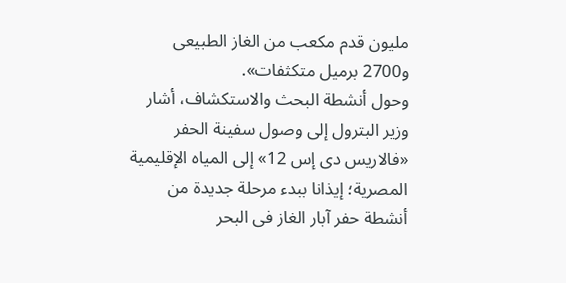مليون قدم مكعب من الغاز الطبيعى و2700 برميل متكثفات».
وحول أنشطة البحث والاستكشاف، أشار وزير البترول إلى وصول سفينة الحفر «فالاريس دى إس 12» إلى المياه الإقليمية المصرية؛ إيذانا ببدء مرحلة جديدة من أنشطة حفر آبار الغاز فى البحر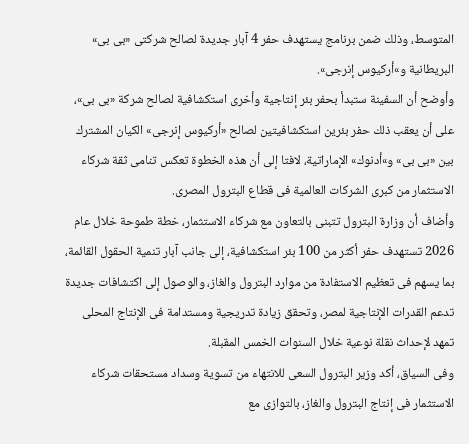المتوسط، وذلك ضمن برنامج يستهدف حفر 4 آبار جديدة لصالح شركتى «بى بى» البريطانية و»أركيوس إنرجى».
وأوضح أن السفينة ستبدأ بحفر بئر إنتاجية وأخرى استكشافية لصالح شركة «بى بى»، على أن يعقب ذلك حفر بئرين استكشافيتين لصالح «أركيوس إنرجى» الكيان المشترك بين «بى بى» و»أدنوك» الإماراتية، لافتا إلى أن هذه الخطوة تعكس تنامى ثقة شركاء الاستثمار من كبرى الشركات العالمية فى قطاع البترول المصرى.
وأضاف أن وزارة البترول تتبنى بالتعاون مع شركاء الاستثمار، خطة طموحة خلال عام 2026 تستهدف حفر أكثر من 100 بئر استكشافية، إلى جانب آبار تنمية الحقول القائمة، بما يسهم فى تعظيم الاستفادة من موارد البترول والغاز، والوصول إلى اكتشافات جديدة تدعم القدرات الإنتاجية لمصر، وتحقق زيادة تدريجية ومستدامة فى الإنتاج المحلى تمهد لإحداث نقلة نوعية خلال السنوات الخمس المقبلة.
وفى السياق، أكد وزير البترول السعى للانتهاء من تسوية وسداد مستحقات شركاء الاستثمار فى إنتاج البترول والغاز، بالتوازى مع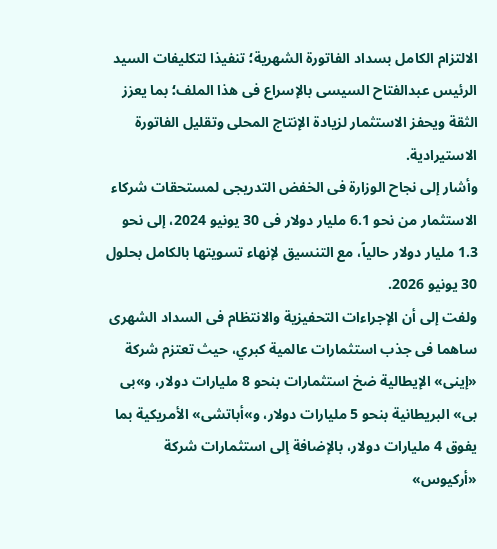الالتزام الكامل بسداد الفاتورة الشهرية؛ تنفيذا لتكليفات السيد الرئيس عبدالفتاح السيسى بالإسراع فى هذا الملف؛ بما يعزز الثقة ويحفز الاستثمار لزيادة الإنتاج المحلى وتقليل الفاتورة الاستيرادية.
وأشار إلى نجاح الوزارة فى الخفض التدريجى لمستحقات شركاء الاستثمار من نحو 6.1 مليار دولار فى 30 يونيو 2024، إلى نحو 1.3 مليار دولار حالياً، مع التنسيق لإنهاء تسويتها بالكامل بحلول 30 يونيو 2026.
ولفت إلى أن الإجراءات التحفيزية والانتظام فى السداد الشهرى ساهما فى جذب استثمارات عالمية كبري، حيث تعتزم شركة «إينى» الإيطالية ضخ استثمارات بنحو 8 مليارات دولار، و»بى بى» البريطانية بنحو 5 مليارات دولار، و»أباتشى» الأمريكية بما يفوق 4 مليارات دولار، بالإضافة إلى استثمارات شركة «أركيوس»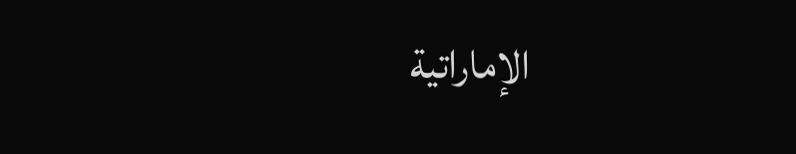الإماراتية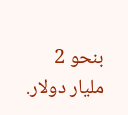بنحو 2 مليار دولار.